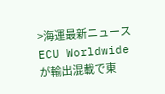>海運最新ニュース
ECU Worldwideが輸出混載で東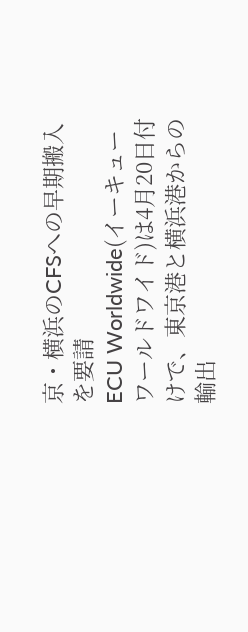京・横浜のCFSへの早期搬入を要請
ECU Worldwide(イーキューワールドワイド)は4月20日付けで、東京港と横浜港からの輸出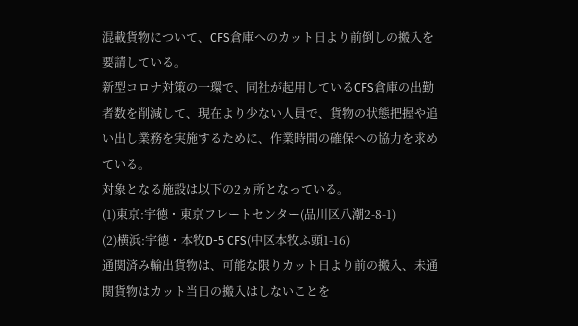混載貨物について、CFS倉庫へのカット日より前倒しの搬入を要請している。
新型コロナ対策の一環で、同社が起用しているCFS倉庫の出勤者数を削減して、現在より少ない人員で、貨物の状態把握や追い出し業務を実施するために、作業時間の確保への協力を求めている。
対象となる施設は以下の2ヵ所となっている。
(1)東京:宇徳・東京フレートセンター(品川区八潮2-8-1)
(2)横浜:宇徳・本牧D-5 CFS(中区本牧ふ頭1-16)
通関済み輸出貨物は、可能な限りカット日より前の搬入、未通関貨物はカット当日の搬入はしないことを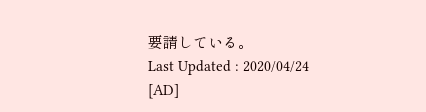要請している。
Last Updated : 2020/04/24
[AD]